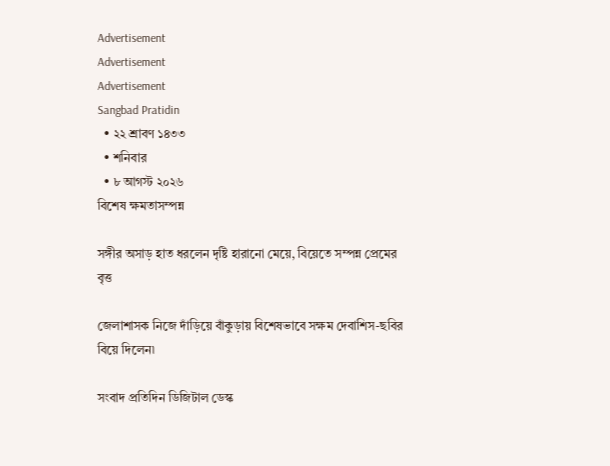Advertisement
Advertisement
Advertisement
Sangbad Pratidin
  • ২২ শ্রাবণ ১৪৩৩
  • শনিবার
  • ৮ আগস্ট ২০২৬
বিশেষ ক্ষমতাসম্পন্ন

সঙ্গীর অসাড় হাত ধরলেন দৃষ্টি হারানো মেয়ে, বিয়েতে সম্পন্ন প্রেমের বৃত্ত

জেলাশাসক নিজে দাঁড়িয়ে বাঁকুড়ায় বিশেষভাবে সক্ষম দেবাশিস-ছবির বিয়ে দিলেন৷

সংবাদ প্রতিদিন ডিজিটাল ডেস্ক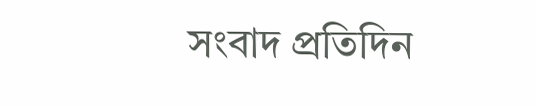সংবাদ প্রতিদিন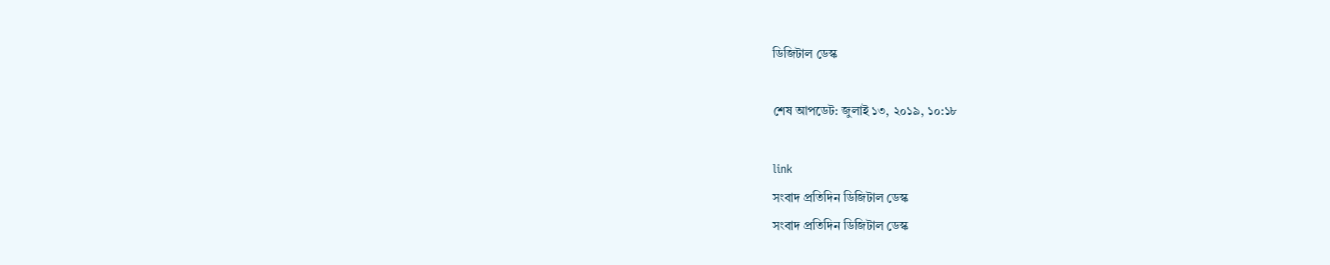ডিজিটাল ডেস্ক

শেষ আপডেট: জুলাই ১৩, ২০১৯, ১০:১৮

link
সংবাদ প্রতিদিন ডিজিটাল ডেস্ক
সংবাদ প্রতিদিন ডিজিটাল ডেস্ক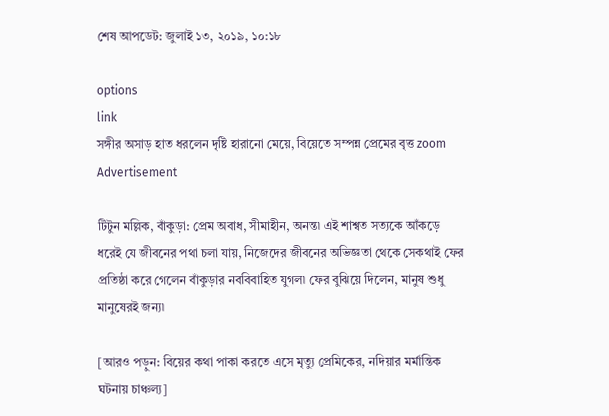শেষ আপডেট: জুলাই ১৩, ২০১৯, ১০:১৮

options
link
সঙ্গীর অসাড় হাত ধরলেন দৃষ্টি হারানো মেয়ে, বিয়েতে সম্পন্ন প্রেমের বৃত্ত zoom
Advertisement

টিটুন মল্লিক, বাঁকুড়া: প্রেম অবাধ, সীমাহীন, অনন্ত৷ এই শাশ্বত সত্যকে আঁকড়ে ধরেই যে জীবনের পথা চলা যায়, নিজেদের জীবনের অভিজ্ঞতা থেকে সেকথাই ফের প্রতিষ্ঠা করে গেলেন বাঁকুড়ার নববিবাহিত যুগল৷ ফের বুঝিয়ে দিলেন, মানুষ শুধু মানুষেরই জন্য৷

[আরও পড়ুন: বিয়ের কথা পাকা করতে এসে মৃত্যু প্রেমিকের, নদিয়ার মর্মান্তিক ঘটনায় চাঞ্চল্য]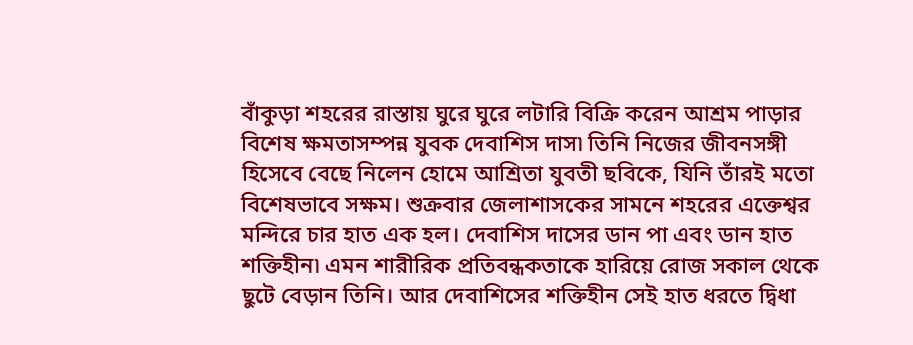বাঁকুড়া শহরের রাস্তায় ঘুরে ঘুরে লটারি বিক্রি করেন আশ্রম পাড়ার বিশেষ ক্ষমতাসম্পন্ন যুবক দেবাশিস দাস৷ তিনি নিজের জীবনসঙ্গী
হিসেবে বেছে নিলেন হোমে আশ্রিতা যুবতী ছবিকে, যিনি তাঁরই মতো বিশেষভাবে সক্ষম। শুক্রবার জেলাশাসকের সামনে শহরের এক্তেশ্বর মন্দিরে চার হাত এক হল। দেবাশিস দাসের ডান পা এবং ডান হাত শক্তিহীন৷ এমন শারীরিক প্রতিবন্ধকতাকে হারিয়ে রোজ সকাল থেকে ছুটে বেড়ান তিনি। আর দেবাশিসের শক্তিহীন সেই হাত ধরতে দ্বিধা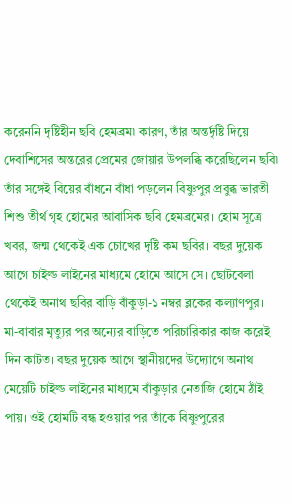করেননি দৃষ্টিহীন ছবি হেমব্রম৷ কারণ, তাঁর অন্তর্দৃষ্টি দিয়ে দেবাশিসের অন্তরের প্রেমের জোয়ার উপলব্ধি করেছিলেন ছবি৷
তাঁর সঙ্গেই বিয়ের বাঁধনে বাঁধা পড়লেন বিষ্ণুপুর প্রবুব্ধ ভারতী শিশু তীর্থ গৃহ হোমের আবাসিক ছবি হেমব্রমের। হোম সূত্রে খবর, জন্ম থেকেই এক চোখের দৃষ্টি কম ছবির। বছর দুয়েক আগে চাইল্ড লাইনের মাধ্যমে হোমে আসে সে। ছোটবেলা থেকেই অনাথ ছবির বাড়ি বাঁকুড়া-১ নম্বর ব্লকের কল্যাণপুর। মা-বাবার মৃত্যুর পর অন্যের বাড়িতে পরিচারিকার কাজ করেই দিন কাটত। বছর দুয়েক আগে স্থানীয়দের উদ্যোগে অনাথ মেয়েটি চাইল্ড লাইনের মাধ্যমে বাঁকুড়ার নেতাজি হোমে ঠাঁই পায়। ওই হোমটি বন্ধ হওয়ার পর তাঁকে বিষ্ণুপুরের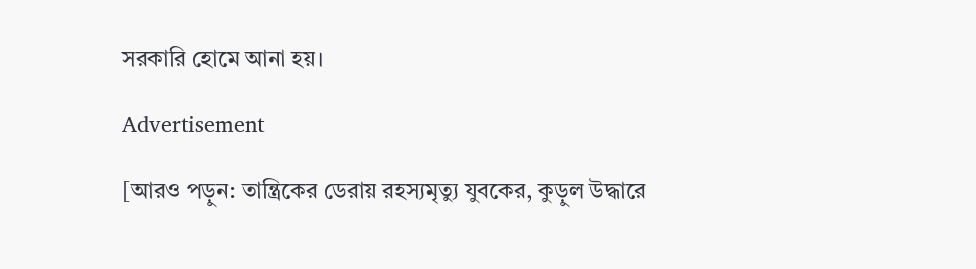সরকারি হোমে আনা হয়।

Advertisement

[আরও পড়ুন: তান্ত্রিকের ডেরায় রহস্যমৃত্যু যুবকের, কুড়ুল উদ্ধারে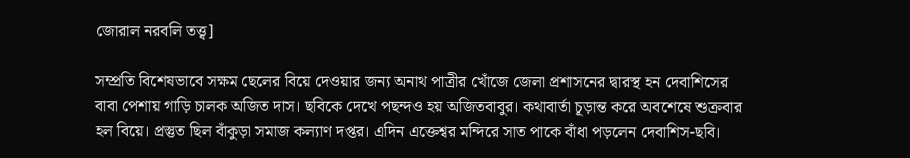জোরাল নরবলি তত্ত্ব]

সম্প্রতি বিশেষভাবে সক্ষম ছেলের বিয়ে দেওয়ার জন্য অনাথ পাত্রীর খোঁজে জেলা প্রশাসনের দ্বারস্থ হন দেবাশিসের বাবা পেশায় গাড়ি চালক অজিত দাস। ছবিকে দেখে পছন্দও হয় অজিতবাবুর। কথাবার্তা চূড়ান্ত করে অবশেষে শুক্রবার হল বিয়ে। প্রস্তুত ছিল বাঁকুড়া সমাজ কল্যাণ দপ্তর। এদিন এক্তেশ্বর মন্দিরে সাত পাকে বাঁধা পড়লেন দেবাশিস-ছবি।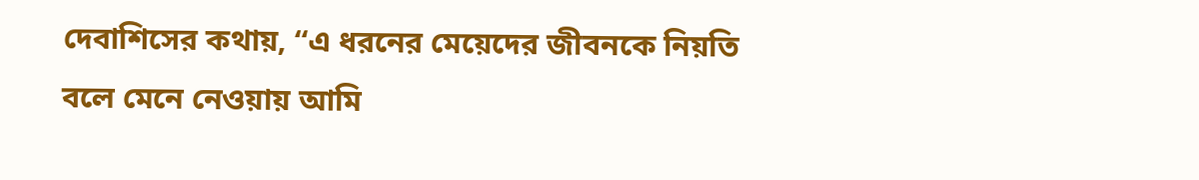দেবাশিসের কথায়, “এ ধরনের মেয়েদের জীবনকে নিয়তি বলে মেনে নেওয়ায় আমি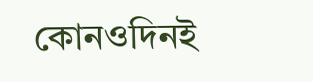কোনওদিনই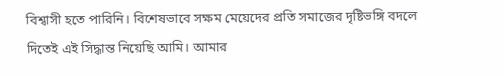বিশ্বাসী হতে পারিনি। বিশেষভাবে সক্ষম মেয়েদের প্রতি সমাজের দৃষ্টিভঙ্গি বদলে দিতেই এই সিদ্ধান্ত নিয়েছি আমি। আমার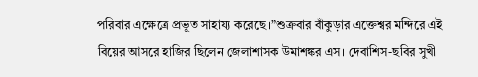পরিবার এক্ষেত্রে প্রভূত সাহায্য করেছে।”শুক্রবার বাঁকুড়ার এক্তেশ্বর মন্দিরে এই বিয়ের আসরে হাজির ছিলেন জেলাশাসক উমাশঙ্কর এস। দেবাশিস-ছবির সুখী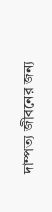দাম্পত্য জীবনের জন্য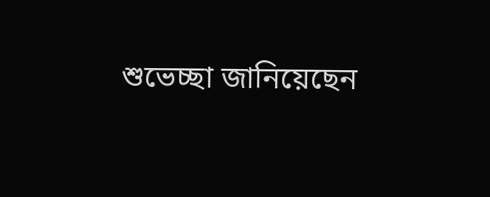শুভেচ্ছা জানিয়েছেন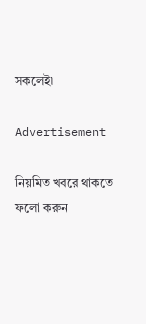সকলেই৷

Advertisement

নিয়মিত খবরে থাকতে ফলো করুন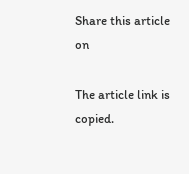Share this article on

The article link is copied.